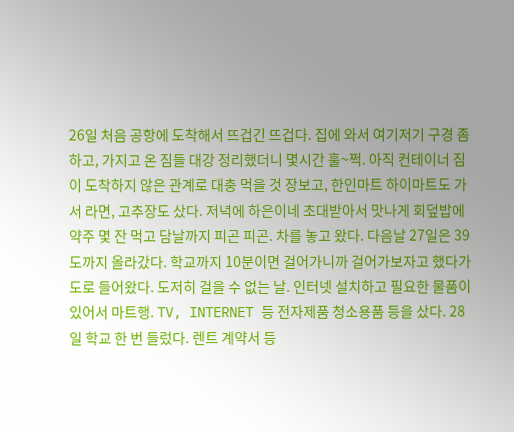26일 처음 공항에 도착해서 뜨겁긴 뜨겁다. 집에 와서 여기저기 구경 좀 하고, 가지고 온 짐들 대강 정리했더니 몇시간 훌~쩍. 아직 컨테이너 짐이 도착하지 않은 관계로 대충 먹을 것 장보고, 한인마트 하이마트도 가서 라면, 고추장도 샀다. 저녁에 하은이네 초대받아서 맛나게 회덮밥에 약주 몇 잔 먹고 담날까지 피곤 피곤. 차를 놓고 왔다. 다음날 27일은 39도까지 올라갔다. 학교까지 10분이면 걸어가니까 걸어가보자고 했다가 도로 들어왔다. 도저히 걸을 수 없는 날. 인터넷 설치하고 필요한 물품이 있어서 마트행. TV, INTERNET 등 전자제품 청소용품 등을 샀다. 28일 학교 한 번 들렀다. 렌트 계약서 등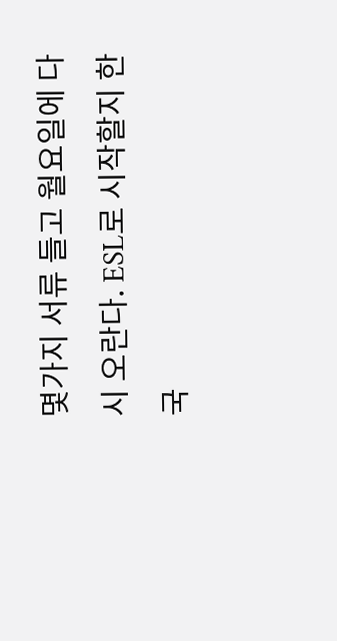몇가지 서류 들고 월요일에 다시 오란다. ESL로 시작할지 한국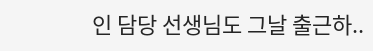인 담당 선생님도 그날 출근하..